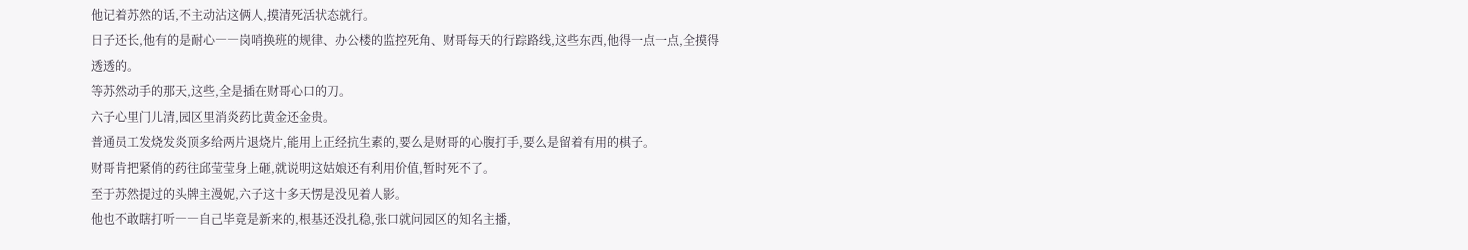他记着苏然的话,不主动沾这俩人,摸清死活状态就行。
日子还长,他有的是耐心――岗哨换班的规律、办公楼的监控死角、财哥每天的行踪路线,这些东西,他得一点一点,全摸得透透的。
等苏然动手的那天,这些,全是插在财哥心口的刀。
六子心里门儿清,园区里消炎药比黄金还金贵。
普通员工发烧发炎顶多给两片退烧片,能用上正经抗生素的,要么是财哥的心腹打手,要么是留着有用的棋子。
财哥肯把紧俏的药往邱莹莹身上砸,就说明这姑娘还有利用价值,暂时死不了。
至于苏然提过的头牌主漫妮,六子这十多天愣是没见着人影。
他也不敢瞎打听――自己毕竟是新来的,根基还没扎稳,张口就问园区的知名主播,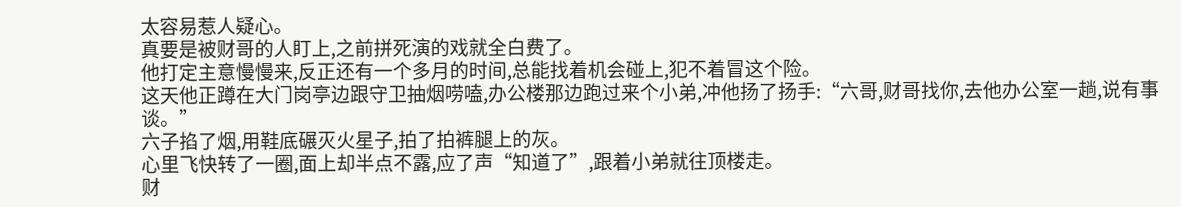太容易惹人疑心。
真要是被财哥的人盯上,之前拼死演的戏就全白费了。
他打定主意慢慢来,反正还有一个多月的时间,总能找着机会碰上,犯不着冒这个险。
这天他正蹲在大门岗亭边跟守卫抽烟唠嗑,办公楼那边跑过来个小弟,冲他扬了扬手:“六哥,财哥找你,去他办公室一趟,说有事谈。”
六子掐了烟,用鞋底碾灭火星子,拍了拍裤腿上的灰。
心里飞快转了一圈,面上却半点不露,应了声“知道了”,跟着小弟就往顶楼走。
财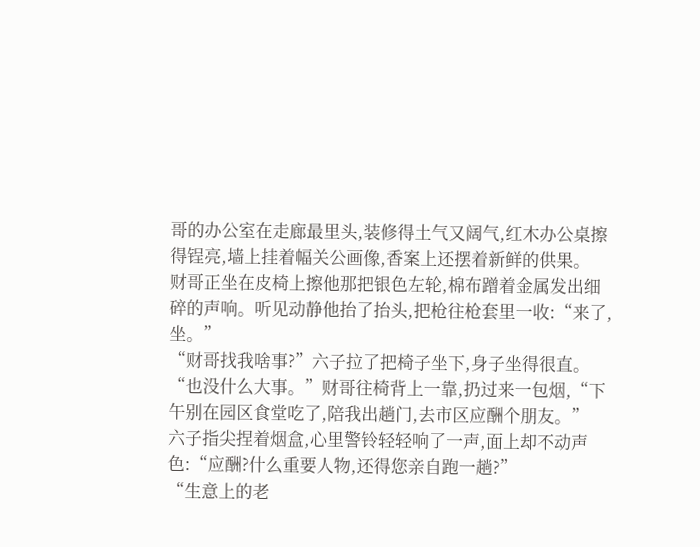哥的办公室在走廊最里头,装修得土气又阔气,红木办公桌擦得锃亮,墙上挂着幅关公画像,香案上还摆着新鲜的供果。
财哥正坐在皮椅上擦他那把银色左轮,棉布蹭着金属发出细碎的声响。听见动静他抬了抬头,把枪往枪套里一收:“来了,坐。”
“财哥找我啥事?”六子拉了把椅子坐下,身子坐得很直。
“也没什么大事。”财哥往椅背上一靠,扔过来一包烟,“下午别在园区食堂吃了,陪我出趟门,去市区应酬个朋友。”
六子指尖捏着烟盒,心里警铃轻轻响了一声,面上却不动声色:“应酬?什么重要人物,还得您亲自跑一趟?”
“生意上的老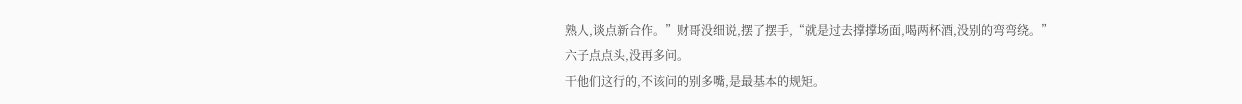熟人,谈点新合作。”财哥没细说,摆了摆手,“就是过去撑撑场面,喝两杯酒,没别的弯弯绕。”
六子点点头,没再多问。
干他们这行的,不该问的别多嘴,是最基本的规矩。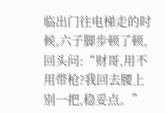临出门往电梯走的时候,六子脚步顿了顿,回头问:“财哥,用不用带枪?我回去腰上别一把,稳妥点。”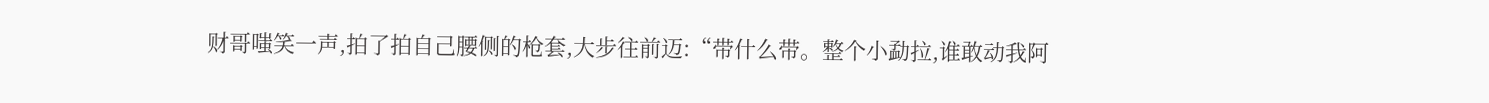财哥嗤笑一声,拍了拍自己腰侧的枪套,大步往前迈:“带什么带。整个小勐拉,谁敢动我阿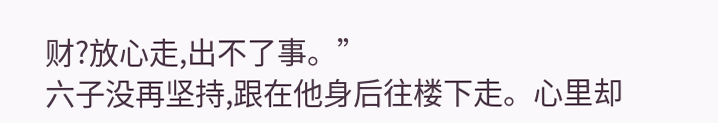财?放心走,出不了事。”
六子没再坚持,跟在他身后往楼下走。心里却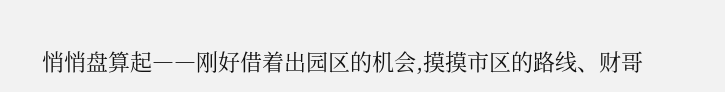悄悄盘算起――刚好借着出园区的机会,摸摸市区的路线、财哥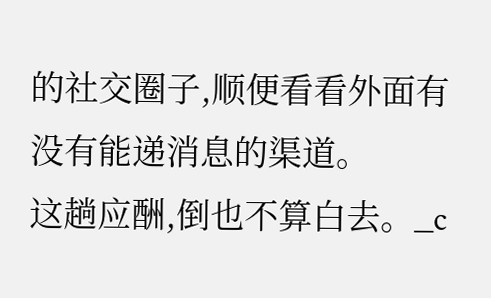的社交圈子,顺便看看外面有没有能递消息的渠道。
这趟应酬,倒也不算白去。_c